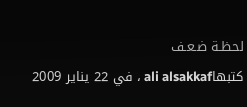لحظـة ضـعـف
كتبهاali alsakkaf ، في 22 يناير 2009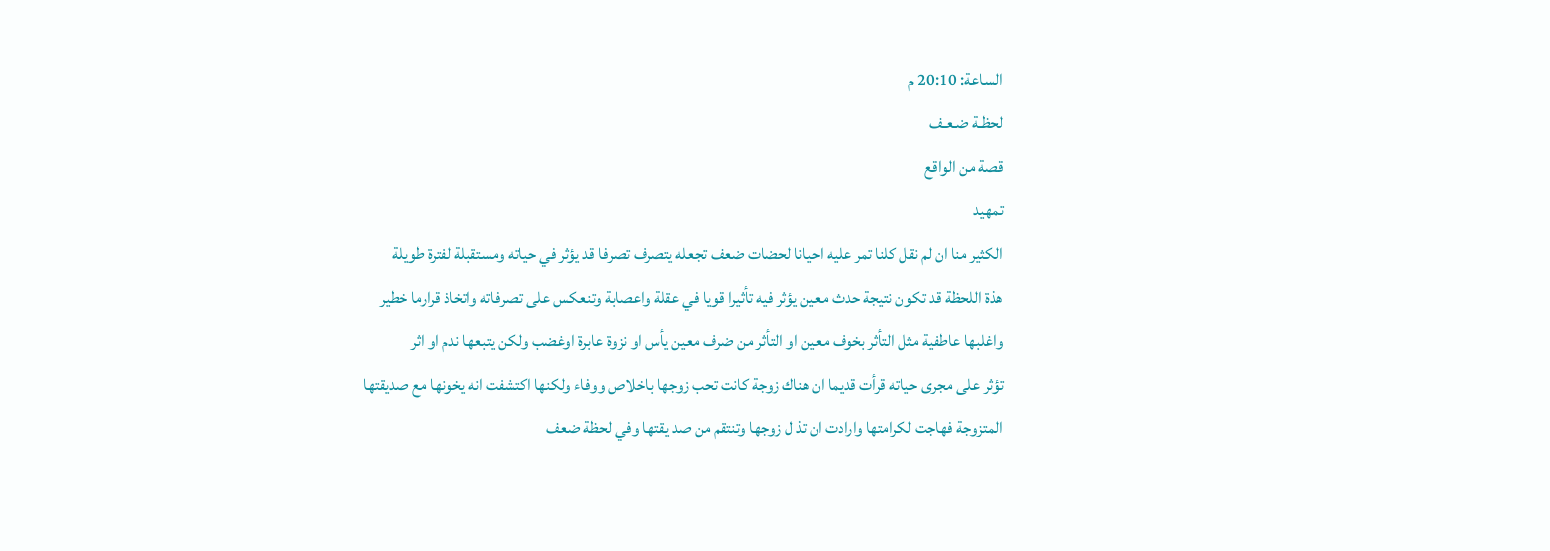الساعة: 20:10 م
لحظـة ضـعـف
قصة من الواقع
تمهيد
الكثير منا ان لم نقل كلنا تمر عليه احيانا لحضات ضعف تجعله يتصرف تصرفا قد يؤثر في حياته ومستقبلة لفترة طويلة
هذة اللحظة قد تكون نتيجة حدث معين يؤثر فيه تأثيرا قويا في عقلة واعصابة وتنعكس على تصرفاته واتخاذ قرارما خطير
واغلبها عاطفية مثل التأثر بخوف معين او التأثر من ضرف معين يأس او نزوة عابرة اوغضب ولكن يتبعها ندم او اثر
تؤثر على مجرى حياته قرأت قديما ان هناك زوجة كانت تحب زوجها باخلاص ووفاء ولكنها اكتشفت انه يخونها مع صديقتها
المتزوجة فهاجت لكرامتها وارادت ان تذ ل زوجها وتنتقم من صد يقتها وفي لحظة ضعف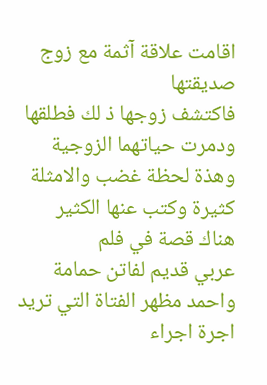اقامت علاقة آثمة مع زوج صديقتها
فاكتشف زوجها ذ لك فطلقها ودمرت حياتهما الزوجية وهذة لحظة غضب والامثلة كثيرة وكتب عنها الكثير هناك قصة في فلم
عربي قديم لفاتن حمامة واحمد مظهر الفتاة التي تريد اجرة اجراء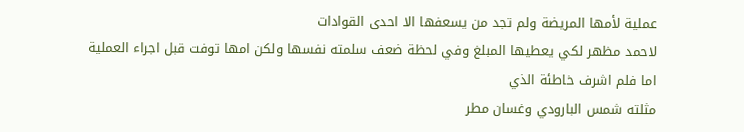عملية لأمها المريضة ولم تجد من يسعفها الا احدى القوادات
لاحمد مظهر لكي يعطيها المبلغ وفي لحظة ضعف سلمته نفسها ولكن امها توفت قبل اجراء العملية اما فلم اشرف خاطئة الذي
مثلته شمس البارودي وغسان مطر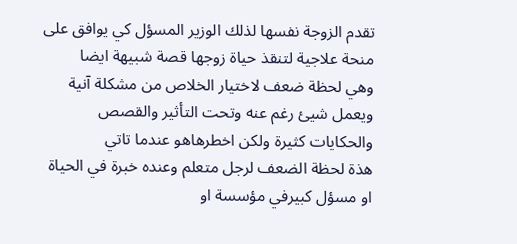تقدم الزوجة نفسها لذلك الوزير المسؤل كي يوافق على منحة علاجية لتنقذ حياة زوجها قصة شبيهة ايضا
وهي لحظة ضعف لاختيار الخلاص من مشكلة آنية ويعمل شيئ رغم عنه وتحت التأثير والقصص والحكايات كثيرة ولكن اخطرهاهو عندما تاتي
هذة لحظة الضعف لرجل متعلم وعنده خبرة في الحياة او مسؤل كبيرفي مؤسسة او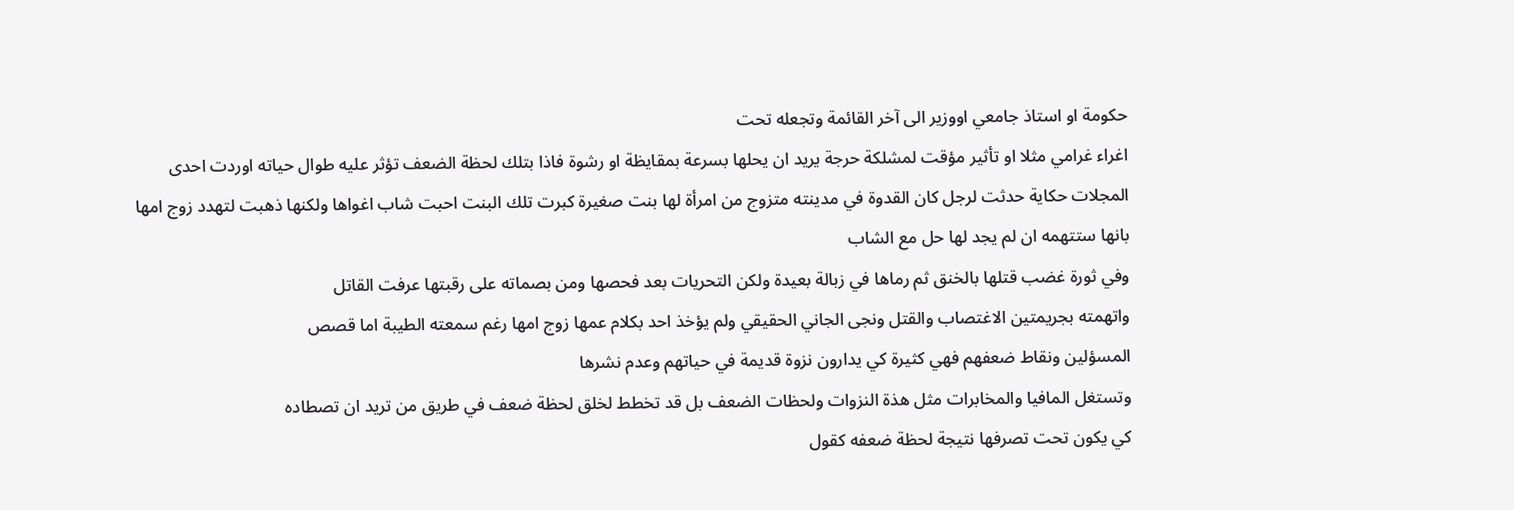حكومة او استاذ جامعي اووزير الى آخر القائمة وتجعله تحت
اغراء غرامي مثلا او تأثير مؤقت لمشلكة حرجة يريد ان يحلها بسرعة بمقايظة او رشوة فاذا بتلك لحظة الضعف تؤثر عليه طوال حياته اوردت احدى
المجلات حكاية حدثت لرجل كان القدوة في مدينته متزوج من امرأة لها بنت صغيرة كبرت تلك البنت احبت شاب اغواها ولكنها ذهبت لتهدد زوج امها
بانها ستتهمه ان لم يجد لها حل مع الشاب
وفي ثورة غضب قتلها بالخنق ثم رماها في زبالة بعيدة ولكن التحريات بعد فحصها ومن بصماته على رقبتها عرفت القاتل
واتهمته بجريمتين الاغتصاب والقتل ونجى الجاني الحقيقي ولم يؤخذ احد بكلام عمها زوج امها رغم سمعته الطيبة اما قصص
المسؤلين ونقاط ضعفهم فهي كثيرة كي يدارون نزوة قديمة في حياتهم وعدم نشرها
وتستغل المافيا والمخابرات مثل هذة النزوات ولحظات الضعف بل قد تخطط لخلق لحظة ضعف في طريق من تريد ان تصطاده
كي يكون تحت تصرفها نتيجة لحظة ضعفه كقول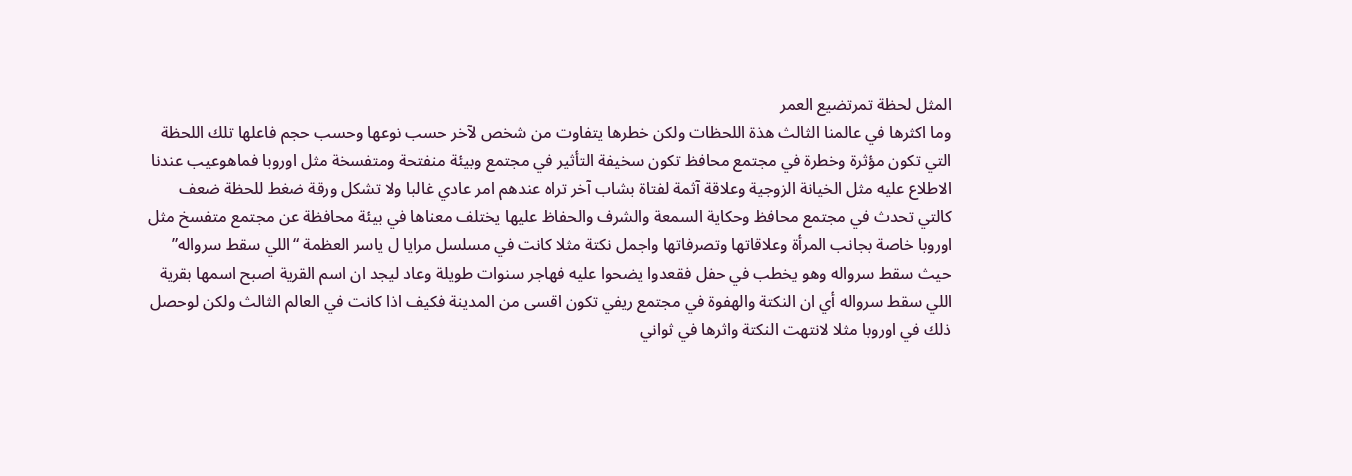المثل لحظة تمرتضيع العمر
وما اكثرها في عالمنا الثالث هذة اللحظات ولكن خطرها يتفاوت من شخص لآخر حسب نوعها وحسب حجم فاعلها تلك اللحظة
التي تكون مؤثرة وخطرة في مجتمع محافظ تكون سخيفة التأثير في مجتمع وبيئة منفتحة ومتفسخة مثل اوروبا فماهوعيب عندنا
الاطلاع عليه مثل الخيانة الزوجية وعلاقة آثمة لفتاة بشاب آخر تراه عندهم امر عادي غالبا ولا تشكل ورقة ضغط للحظة ضعف
كالتي تحدث في مجتمع محافظ وحكاية السمعة والشرف والحفاظ عليها يختلف معناها في بيئة محافظة عن مجتمع متفسخ مثل
اوروبا خاصة بجانب المرأة وعلاقاتها وتصرفاتها واجمل نكتة مثلا كانت في مسلسل مرايا ل ياسر العظمة “اللي سقط سرواله”
حيث سقط سرواله وهو يخطب في حفل فقعدوا يضحوا عليه فهاجر سنوات طويلة وعاد ليجد ان اسم القرية اصبح اسمها بقرية
اللي سقط سرواله أي ان النكتة والهفوة في مجتمع ريفي تكون اقسى من المدينة فكيف اذا كانت في العالم الثالث ولكن لوحصل
ذلك في اوروبا مثلا لانتهت النكتة واثرها في ثواني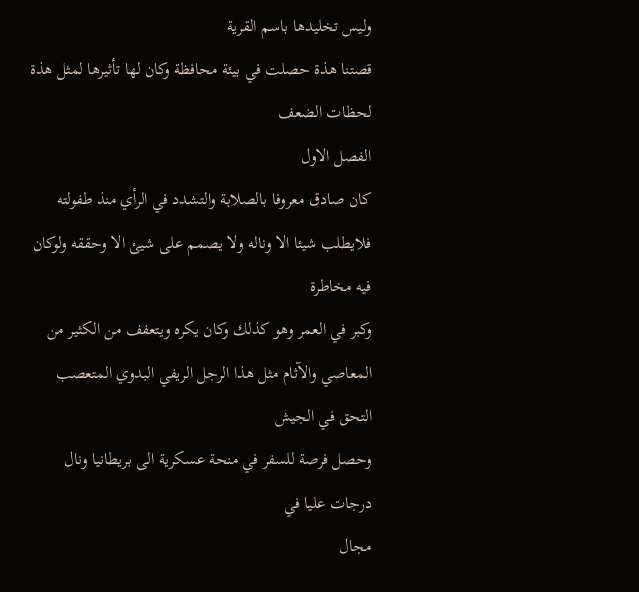وليس تخليدها باسم القرية
قصتنا هذة حصلت في بيئة محافظة وكان لها تأثيرها لمثل هذة لحظات الضعف
الفصل الاول
كان صادق معروفا بالصلابة والتشدد في الرأي منذ طفولته فلايطلب شيئا الا وناله ولا يصمم على شيئ الا وحققه ولوكان فيه مخاطرة
وكبر في العمر وهو كذلك وكان يكره ويتعفف من الكثير من المعاصي والآثام مثل هذا الرجل الريفي البدوي المتعصب التحق في الجيش
وحصل فرصة للسفر في منحة عسكرية الى بريطانيا ونال درجات عليا في
مجال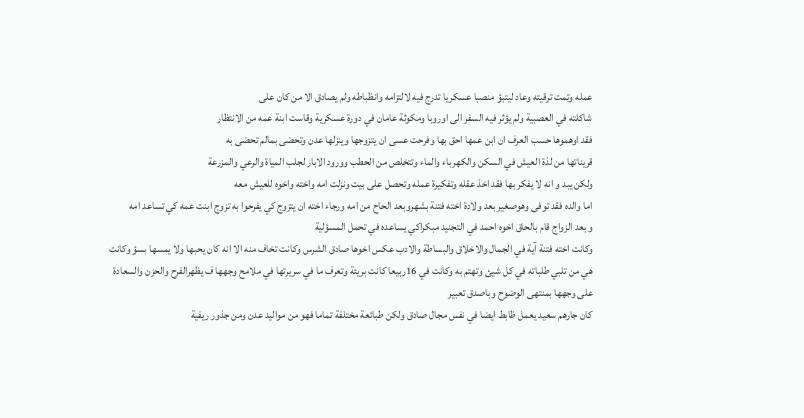عمله وتمت ترقيته وعاد ليتبؤ منصبا عسكريا تدرج فيه لالتزامه وانظباطه ولم يصادق الا من كان على
شاكلته في العصبية ولم يؤثر فيه السفر الى اوروبا ومكوثة عامان في دورة عسكرية وقاست ابنة عمه من الانتظار
فقد اوهموها حسب العرف ان ابن عمها احق بها وفرحت عسى ان يتزوجها وينزلها عدن وتحضى بمالم تحضى به
قريناتها من لذة العيش في السكن والكهرباء والماء وتتخلص من الحطب وورود الابار لجلب المياة والرعي والمزرعة
ولكن يبد و انه لا يفكر بها فقد اخذ عقله وتفكيرة عمله وتحصل على بيت ونزلت امه واخته واخوه للعيش معه
اما والده فقد توفى وهوصغير بعد ولادة اخته فتنة بشهروبعد الحاح من امه ورجاء اخته ان يتزوج كي يفرحوا به تزوج ابنت عمه كي تساعد امه
و بعد الزواج قام بالحاق اخوه احمد في التجنيد مبكراكي يساعده في تحمل المسؤلية
وكانت اخته فتنة آية في الجمال والاخلاق والبساطة والادب عكس اخوها صادق الشرس وكانت تخاف منه الا انه كان يحبها ولا يمسها بسؤ وكانت
هي من تلبي طلباته في كل شيئ وتهتم به وكانت في 16ربيعا كانت بريئة وتعرف ما في سريرتها في ملامح وجهها ف يظهرالفرح والحزن والسعادة
على وجهها بمنتهى الوضوح وباصدق تعبير
كان جارهم سعيد يعمل ظابط ايضا في نفس مجال صادق ولكن طبائعة مختلفة تماما فهو من مواليد عدن ومن جذور ريفية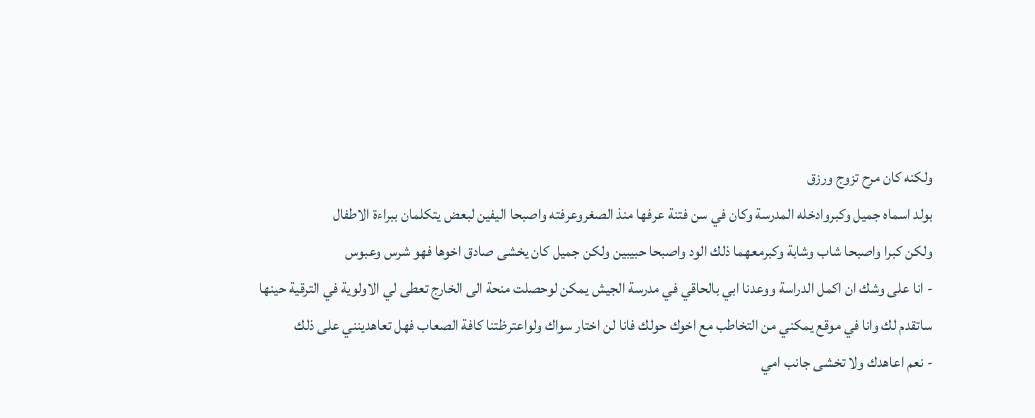ولكنه كان مرح تزوج ورزق
بولد اسماه جميل وكبروادخله المدرسة وكان في سن فتنة عرفها منذ الصغروعرفته واصبحا اليفين لبعض يتكلمان ببراءة الاطفال
ولكن كبرا واصبحا شاب وشابة وكبرمعهما ذلك الود واصبحا حبيبين ولكن جميل كان يخشى صادق اخوها فهو شرس وعبوس
- انا على وشك ان اكمل الدراسة ووعدنا ابي بالحاقي في مدرسة الجيش يمكن لوحصلت منحة الى الخارج تعطى لي الاولوية في الترقية حينها
ساتقدم لك وانا في موقع يمكني من التخاطب مع اخوك حولك فانا لن اختار سواك ولواعترظتنا كافة الصعاب فهل تعاهدينني على ذلك
- نعم اعاهدك ولا تخشى جانب امي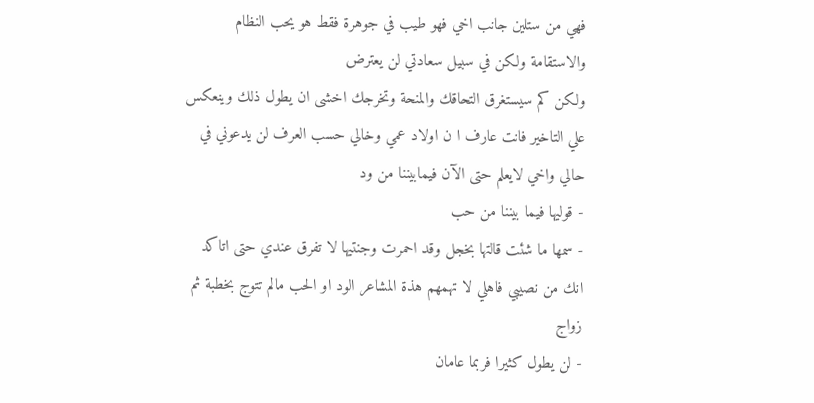فهي من ستلين جانب اخي فهو طيب في جوهرة فقط هو يحب النظام والاستقامة ولكن في سبيل سعادتي لن يعترض
ولكن كم سيستغرق التحاقك والمنحة وتخرجك اخشى ان يطول ذلك وينعكس علي التاخير فانت عارف ا ن اولاد عمي وخالي حسب العرف لن يدعوني في حالي واخي لايعلم حتى الآن فيمابيننا من ود
- قوليها فيما بيننا من حب
- سمها ما شئت قالتها بخجل وقد احمرت وجنتيها لا تفرق عندي حتى اتاكد انك من نصيبي فاهلي لا تهمهم هذة المشاعر الود او الحب مالم تتوج بخطبة ثم زواج
- لن يطول كثيرا فربما عامان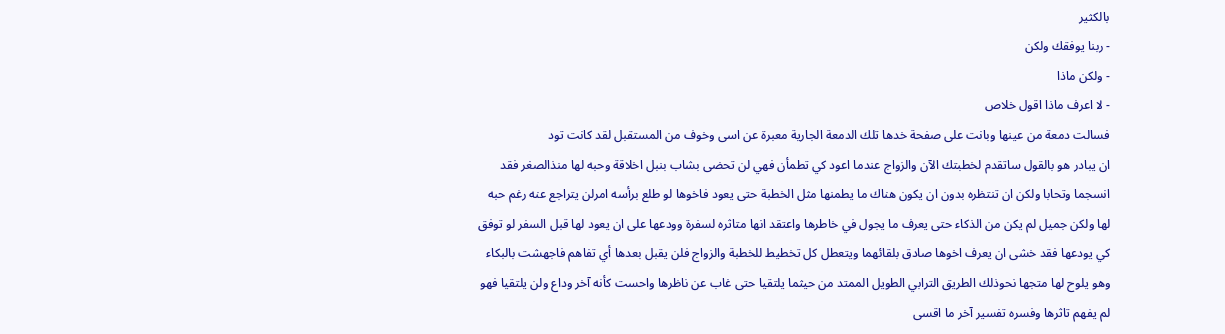بالكثير
- ربنا يوفقك ولكن
- ولكن ماذا
- لا اعرف ماذا اقول خلاص
فسالت دمعة من عينها وبانت على صفحة خدها تلك الدمعة الجارية معبرة عن اسى وخوف من المستقبل لقد كانت تود
ان يبادر هو بالقول ساتقدم لخطبتك الآن والزواج عندما اعود كي تطمأن فهي لن تحضى بشاب بنبل اخلاقة وحبه لها منذالصغر فقد انسجما وتحابا ولكن ان تنتظره بدون ان يكون هناك ما يطمنها مثل الخطبة حتى يعود فاخوها لو طلع برأسه امرلن يتراجع عنه رغم حبه لها ولكن جميل لم يكن من الذكاء حتى يعرف ما يجول في خاطرها واعتقد انها متاثره لسفرة وودعها على ان يعود لها قبل السفر لو توفق كي يودعها فقد خشى ان يعرف اخوها صادق بلقائهما ويتعطل كل تخطيط للخطبة والزواج فلن يقبل بعدها أي تفاهم فاجهشت بالبكاء وهو يلوح لها متجها نحوذلك الطريق الترابي الطويل الممتد من حيثما يلتقيا حتى غاب عن ناظرها واحست كأنه آخر وداع ولن يلتقيا فهو لم يفهم تاثرها وفسره تفسير آخر ما اقسى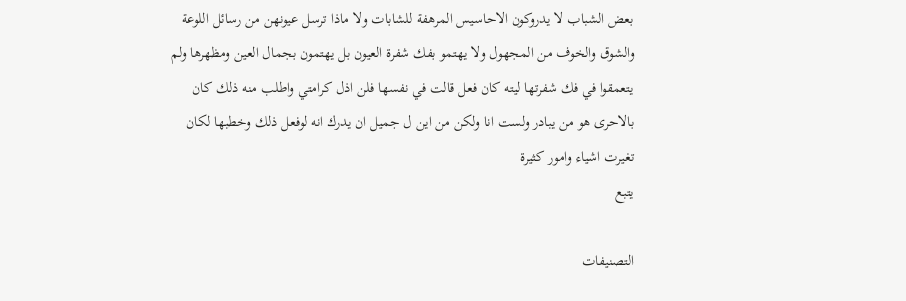بعض الشباب لا يدروكون الاحاسيس المرهفة للشابات ولا ماذا ترسل عيونهن من رسائل اللوعة والشوق والخوف من المجهول ولا يهتمو بفك شفرة العيون بل يهتمون بجمال العين ومظهرها ولم يتعمقوا في فك شفرتها ليته كان فعل قالت في نفسها فلن اذل كرامتي واطلب منه ذلك كان بالاحرى هو من يبادر ولست انا ولكن من اين ل جميل ان يدرك انه لوفعل ذلك وخطبها لكان تغيرت اشياء وامور كثيرة
يتبع

التصنيفات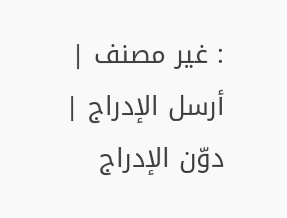: غير مصنف | أرسل الإدراج | دوّن الإدراج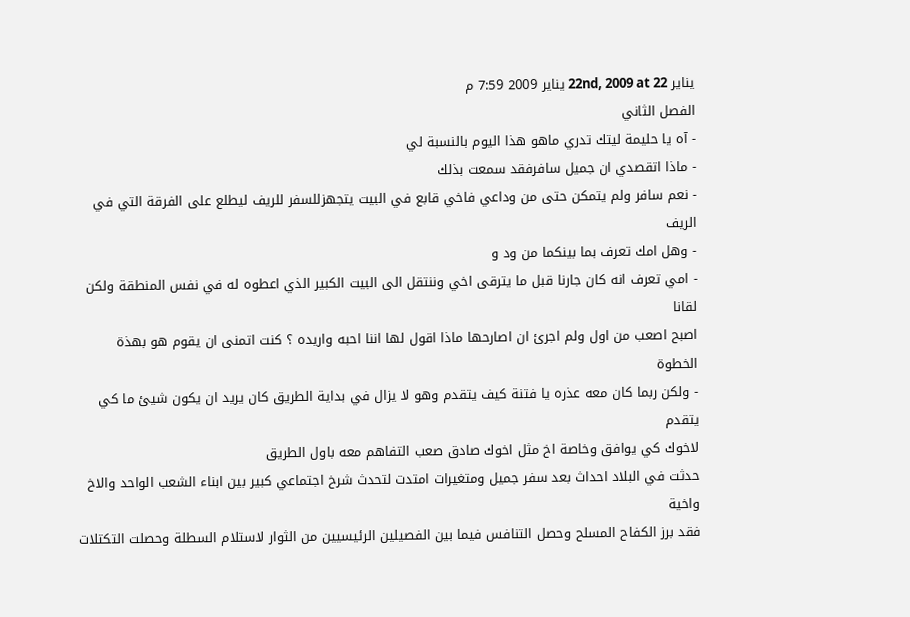يناير 22nd, 2009 at 22 يناير 2009 7:59 م
الفصل الثاني
- آه يا حليمة ليتك تدري ماهو هذا اليوم بالنسبة لي
- ماذا اتقصدي ان جميل سافرفقد سمعت بذلك
- نعم سافر ولم يتمكن حتى من وداعي فاخي قابع في البيت يتجهزللسفر للريف ليطلع على الفرقة التي في الريف
- وهل امك تعرف بما بينكما من ود و
- امي تعرف انه كان جارنا قبل ما يترقى اخي وننتقل الى البيت الكبير الذي اعطوه له في نفس المنطقة ولكن لقانا
اصبح اصعب من اول ولم اجرئ ان اصارحها ماذا اقول لها اننا احبه واريده ؟ كنت اتمنى ان يقوم هو بهذة
الخطوة
- ولكن ربما كان معه عذره يا فتنة كيف يتقدم وهو لا يزال في بداية الطريق كان يريد ان يكون شيئ ما كي يتقدم
لاخوك كي يوافق وخاصة اخ مثل اخوك صادق صعب التفاهم معه باول الطريق
حدثت في البلاد احداث بعد سفر جميل ومتغيرات امتدت لتحدث شرخ اجتماعي كبير بين ابناء الشعب الواحد والاخ واخية
فقد برز الكفاح المسلح وحصل التنافس فيما بين الفصيلين الرئيسيين من الثوار لاستلام السطلة وحصلت التكتلات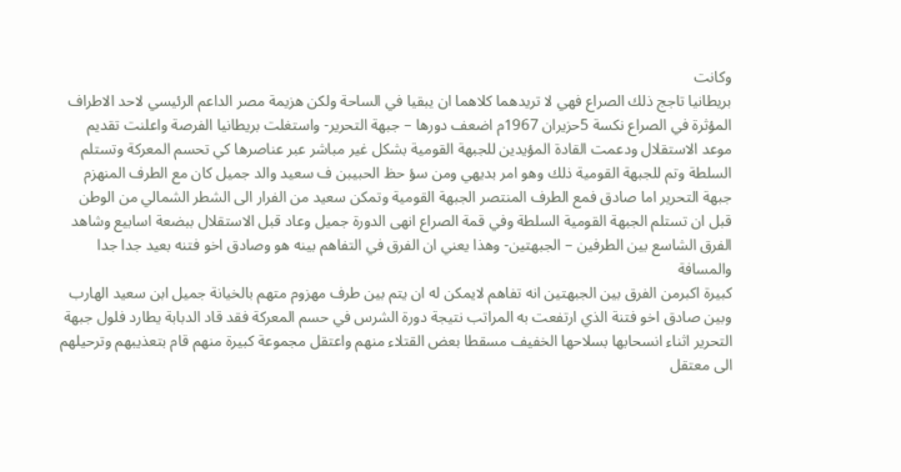وكانت
بريطانيا تاجج ذلك الصراع فهي لا تريدهما كلاهما ان يبقيا في الساحة ولكن هزيمة مصر الداعم الرئيسي لاحد الاطراف
المؤثرة في الصراع نكسة 5حزيران 1967م اضعف دورها – جبهة التحرير- واستغلت بريطانيا الفرصة واعلنت تقديم
موعد الاستقلال ودعمت القادة المؤيدين للجبهة القومية بشكل غير مباشر عبر عناصرها كي تحسم المعركة وتستلم
السلطة وتم للجبهة القومية ذلك وهو امر بديهي ومن سؤ حظ الحبيبن ف سعيد والد جميل كان مع الطرف المنهزم
جبهة التحرير اما صادق فمع الطرف المنتصر الجبهة القومية وتمكن سعيد من الفرار الى الشطر الشمالي من الوطن
قبل ان تستلم الجبهة القومية السلطة وفي قمة الصراع انهى الدورة جميل وعاد قبل الاستقلال ببضعة اسابيع وشاهد
الفرق الشاسع بين الطرفين – الجبهتين- وهذا يعني ان الفرق في التفاهم بينه هو وصادق اخو فتنه بعيد جدا جدا والمسافة
كبيرة اكبرمن الفرق بين الجبهتين انه تفاهم لايمكن له ان يتم بين طرف مهزوم متهم بالخيانة جميل ابن سعيد الهارب
وبين صادق اخو فتنة الذي ارتفعت به المراتب نتيجة دورة الشرس في حسم المعركة فقد قاد الدبابة يطارد فلول جبهة
التحرير اثناء انسحابها بسلاحها الخفيف مسقطا بعض القتلاء منهم واعتقل مجموعة كبيرة منهم قام بتعذيبهم وترحيلهم
الى معتقل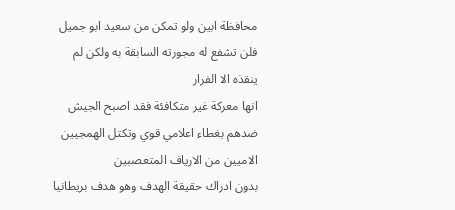محافظة ابين ولو تمكن من سعيد ابو جميل فلن تشفع له مجورته السابقة به ولكن لم ينقذه الا الفرار
انها معركة غير متكافئة فقد اصبح الجيش ضدهم بغطاء اعلامي قوي وتكتل الهمجيين الاميين من الارياف المتعصبين
بدون ادراك حقيقة الهدف وهو هدف بريطانيا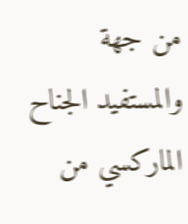من جهة والمستفيد الجناح الماركسي من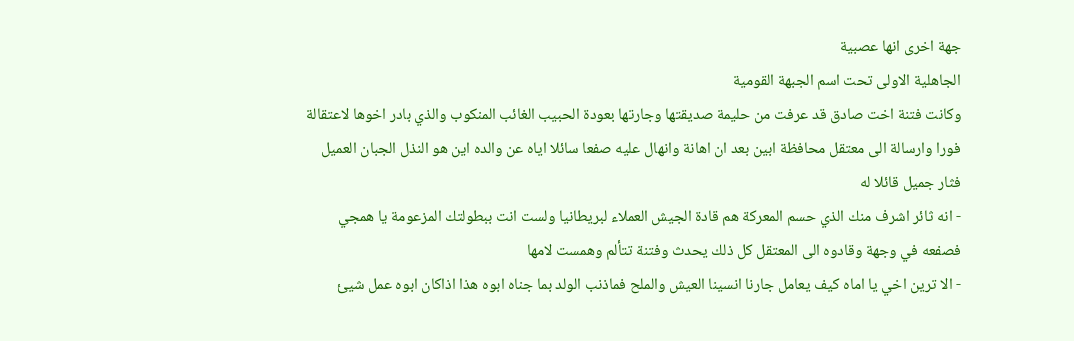جهة اخرى انها عصبية
الجاهلية الاولى تحت اسم الجبهة القومية
وكانت فتنة اخت صادق قد عرفت من حليمة صديقتها وجارتها بعودة الحبيب الغائب المنكوب والذي بادر اخوها لاعتقالة
فورا وارسالة الى معتقل محافظة ابين بعد ان اهانة وانهال عليه صفعا سائلا اياه عن والده اين هو النذل الجبان العميل
فثار جميل قائلا له
- انه ثائر اشرف منك الذي حسم المعركة هم قادة الجيش العملاء لبريطانيا ولست انت ببطولتك المزعومة يا همجي
فصفعه في وجهة وقادوه الى المعتقل كل ذلك يحدث وفتنة تتألم وهمست لامها
- الا ترين اخي يا اماه كيف يعامل جارنا انسينا العيش والملح فماذنب الولد بما جناه ابوه هذا اذاكان ابوه عمل شيئ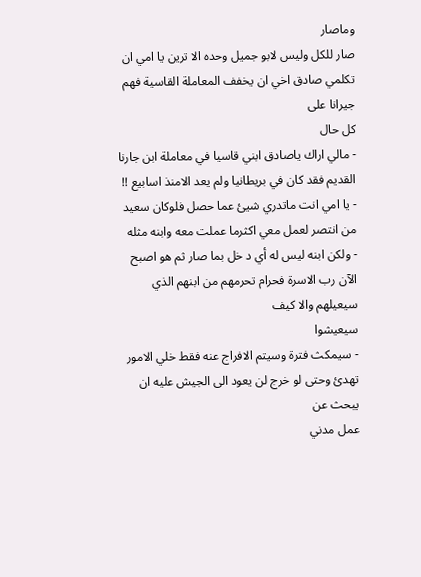وماصار
صار للكل وليس لابو جميل وحده الا ترين يا امي ان تكلمي صادق اخي ان يخفف المعاملة القاسية فهم جيرانا على
كل حال
- مالي اراك ياصادق ابني قاسيا في معاملة ابن جارنا القديم فقد كان في بريطانيا ولم يعد الامنذ اسابيع !!
- يا امي انت ماتدري شيئ عما حصل فلوكان سعيد من انتصر لعمل معي اكثرما عملت معه وابنه مثله
- ولكن ابنه ليس له أي د خل بما صار ثم هو اصبح الآن رب الاسرة فحرام تحرمهم من ابنهم الذي سيعيلهم والا كيف
سيعيشوا
- سيمكث فترة وسيتم الافراج عنه فقط خلي الامور تهدئ وحتى لو خرج لن يعود الى الجيش عليه ان يبحث عن
عمل مدني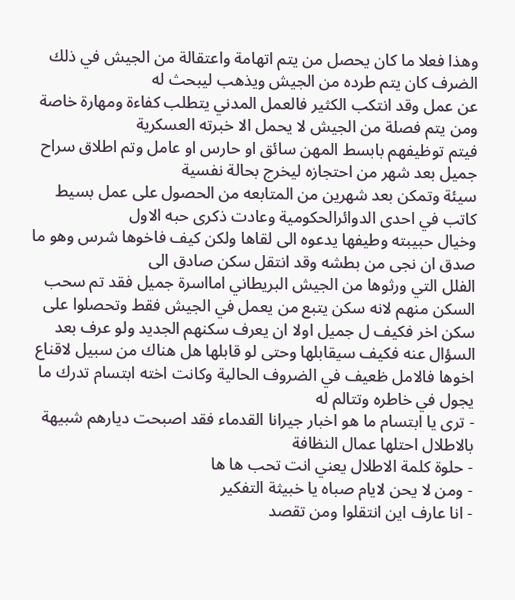وهذا فعلا ما كان يحصل من يتم اتهامة واعتقالة من الجيش في ذلك الضرف كان يتم طرده من الجيش ويذهب ليبحث له
عن عمل وقد انتكب الكثير فالعمل المدني يتطلب كفاءة ومهارة خاصة ومن يتم فصلة من الجيش لا يحمل الا خبرته العسكرية
فيتم توظيفهم بابسط المهن سائق او حارس او عامل وتم اطلاق سراح جميل بعد شهر من احتجازه ليخرج بحالة نفسية
سيئة وتمكن بعد شهرين من المتابعه من الحصول على عمل بسيط كاتب في احدى الدوائرالحكومية وعادت ذكرى حبه الاول
وخيال حبيبته وطيفها يدعوه الى لقاها ولكن كيف فاخوها شرس وهو ما صدق ان نجى من بطشه وقد انتقل سكن صادق الى
الفلل التي ورثوها من الجيش البريطاني امااسرة جميل فقد تم سحب السكن منهم لانه سكن يتبع من يعمل في الجيش فقط وتحصلوا على سكن اخر فكيف ل جميل اولا ان يعرف سكنهم الجديد ولو عرف بعد السؤال عنه فكيف سيقابلها وحتى لو قابلها هل هناك من سبيل لاقناع اخوها فالامل ظعيف في الضروف الحالية وكانت اخته ابتسام تدرك ما يجول في خاطره وتتالم له
- ترى يا ابتسام ما هو اخبار جيرانا القدماء فقد اصبحت ديارهم شبيهة بالاطلال احتلها عمال النظافة
- حلوة كلمة الاطلال يعني انت تحب ها ها
- ومن لا يحن لايام صباه يا خبيثة التفكير
- انا عارف اين انتقلوا ومن تقصد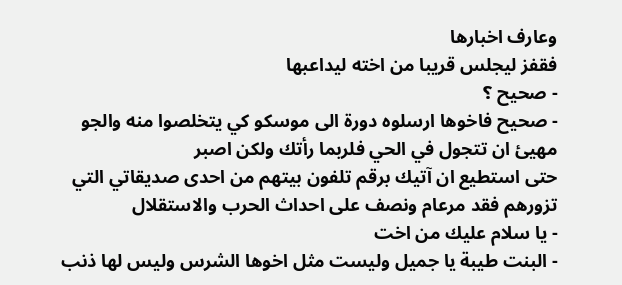وعارف اخبارها
فقفز ليجلس قريبا من اخته ليداعبها
- صحيح ؟
- صحيح فاخوها ارسلوه دورة الى موسكو كي يتخلصوا منه والجو مهيئ ان تتجول في الحي فلربما رأتك ولكن اصبر
حتى استطيع ان آتيك برقم تلفون بيتهم من احدى صديقاتي التي تزورهم فقد مرعام ونصف على احداث الحرب والاستقلال
- يا سلام عليك من اخت
- البنت طيبة يا جميل وليست مثل اخوها الشرس وليس لها ذنب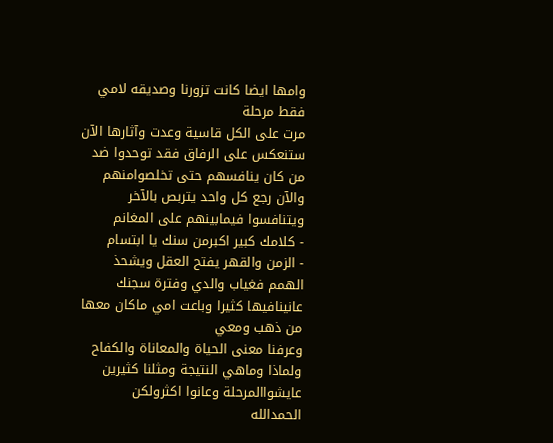وامها ايضا كانت تزورنا وصديقه لامي فقط مرحلة
مرت على الكل قاسية وعدت وآثارها الآن ستنعكس على الرفاق فقد توحدوا ضد من كان ينافسهم حتى تخلصوامنهم
والآن رجع كل واحد يتربص بالآخر ويتنافسوا فيمابينهم على المغانم
- كلامك كبير اكبرمن سنك يا ابتسام
- الزمن والقهر يفتح العقل ويشحذ الهمم فغياب والدي وفترة سجنك عانينافيها كثيرا وباعت امي ماكان معها من ذهب ومعي
وعرفنا معنى الحياة والمعاناة والكفاح ولماذا وماهي النتيجة ومثلنا كثيرين عايشواالمرحلة وعانوا اكثرولكن الحمدالله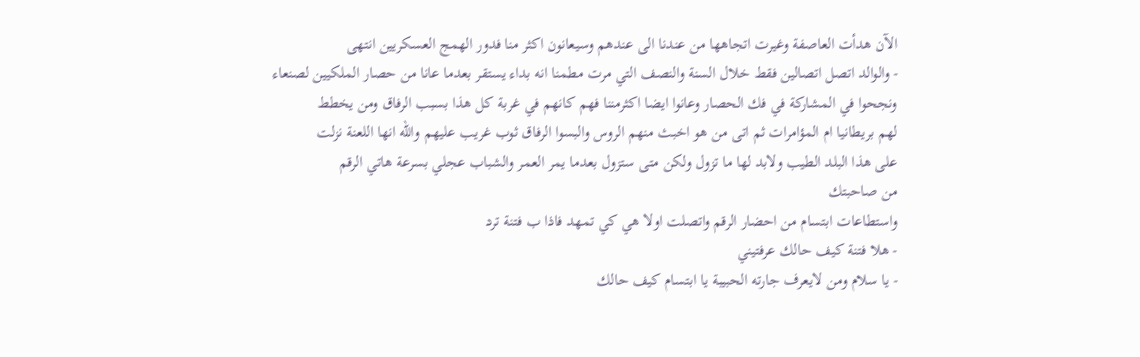الآن هدأت العاصفة وغيرت اتجاهها من عندنا الى عندهم وسيعانون اكثر منا فدور الهمج العسكريين انتهى
- والوالد اتصل اتصالين فقط خلال السنة والنصف التي مرت مطمنا انه بداء يستقر بعدما عانا من حصار الملكيين لصنعاء
ونجحوا في المشاركة في فك الحصار وعانوا ايضا اكثرمننا فهم كانهم في غربة كل هذا بسبب الرفاق ومن يخطط
لهم بريطانيا ام المؤامرات ثم اتى من هو اخبث منهم الروس والبسوا الرفاق ثوب غريب عليهم والله انها اللعنة نزلت
على هذا البلد الطيب ولابد لها ما تزول ولكن متى ستزول بعدما يمر العمر والشباب عجلي بسرعة هاتي الرقم
من صاحبتك
واستطاعات ابتسام من احضار الرقم واتصلت اولا هي كي تمهد فاذا ب فتنة ترد
- هلا فتنة كيف حالك عرفتيني
- يا سلام ومن لايعرف جارته الحبيبة يا ابتسام كيف حالك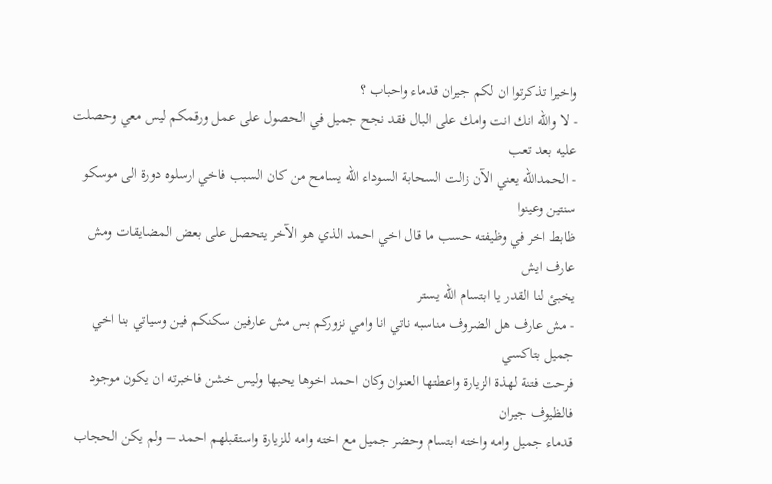واخيرا تذكرتوا ان لكم جيران قدماء واحباب ؟
- لا والله انك انت وامك على البال فقد نجح جميل في الحصول على عمل ورقمكم ليس معي وحصلت عليه بعد تعب
- الحمدالله يعني الآن زالت السحابة السوداء الله يسامح من كان السبب فاخي ارسلوه دورة الى موسكو سنتين وعينوا
ظابط اخر في وظيفته حسب ما قال اخي احمد الذي هو الآخر يتحصل على بعض المضايقات ومش عارف ايش
يخبئ لنا القدر يا ابتسام الله يستر
- مش عارف هل الضروف مناسبه ناتي انا وامي نزوركم بس مش عارفين سكنكم فين وسياتي بنا اخي جميل بتاكسي
فرحت فتنة لهذة الزيارة واعطتها العنوان وكان احمد اخوها يحبها وليس خشن فاخبرته ان يكون موجود فالظيوف جيران
قدماء جميل وامه واخته ابتسام وحضر جميل مع اخته وامه للزيارة واستقبلهم احمد – ولم يكن الحجاب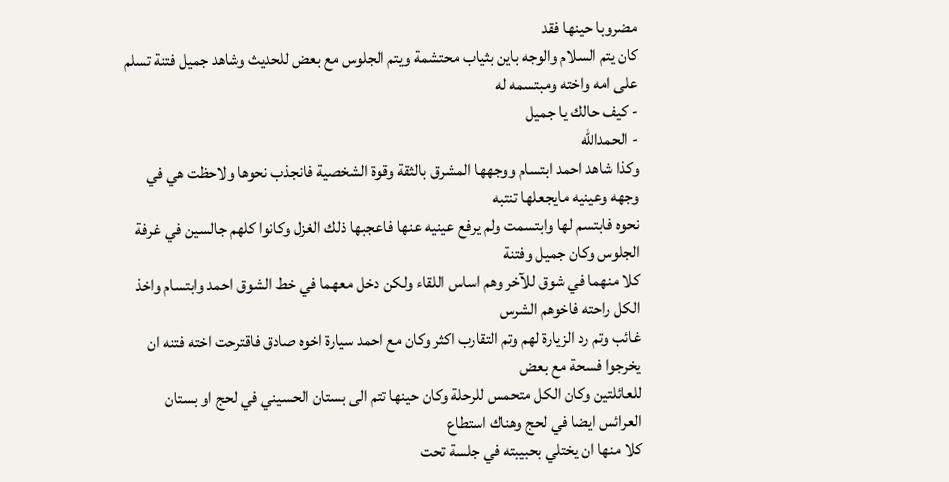مضروبا حينها فقد
كان يتم السلام والوجه باين بثياب محتشمة ويتم الجلوس مع بعض للحديث وشاهد جميل فتنة تسلم على امه واخته ومبتسمه له
- كيف حالك يا جميل
- الحمدالله
وكذا شاهد احمد ابتسام ووجهها المشرق بالثقة وقوة الشخصية فانجذب نحوها ولاحظت هي في وجهه وعينيه مايجعلها تنتبه
نحوه فابتسم لها وابتسمت ولم يرفع عينيه عنها فاعجبها ذلك الغزل وكانوا كلهم جالسين في غرفة الجلوس وكان جميل وفتنة
كلا منهما في شوق للآخر وهم اساس اللقاء ولكن دخل معهما في خط الشوق احمد وابتسام واخذ الكل راحته فاخوهم الشرس
غائب وتم رد الزيارة لهم وتم التقارب اكثر وكان مع احمد سيارة اخوه صادق فاقترحت اخته فتنه ان يخرجوا فسحة مع بعض
للعائلتين وكان الكل متحمس للرحلة وكان حينها تتم الى بستان الحسيني في لحج او بستان العرائس ايضا في لحج وهناك استطاع
كلا منها ان يختلي بحبيبته في جلسة تحت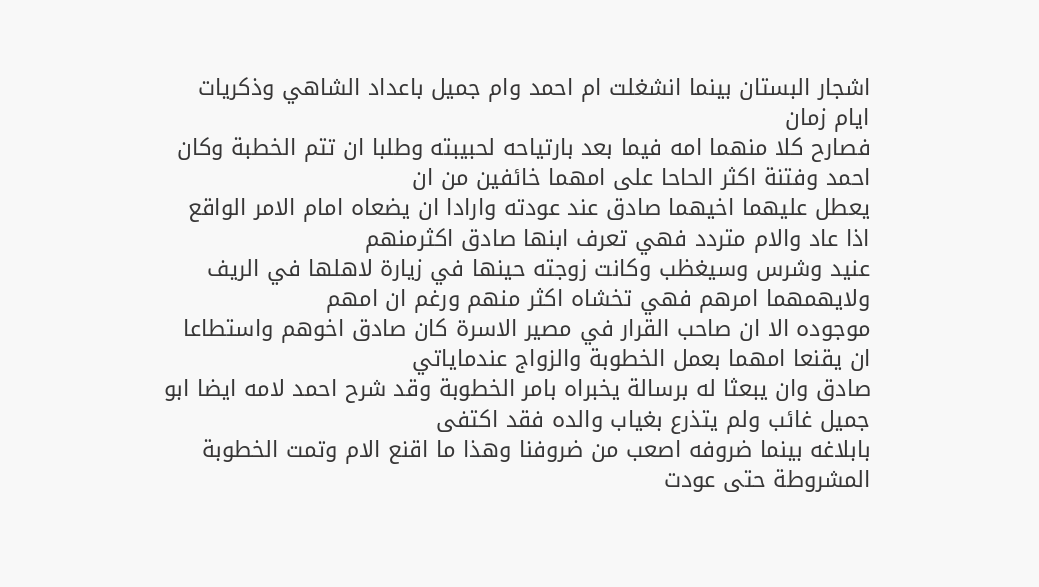اشجار البستان بينما انشغلت ام احمد وام جميل باعداد الشاهي وذكريات ايام زمان
فصارح كلا منهما امه فيما بعد بارتياحه لحبيبته وطلبا ان تتم الخطبة وكان احمد وفتنة اكثر الحاحا على امهما خائفين من ان
يعطل عليهما اخيهما صادق عند عودته وارادا ان يضعاه امام الامر الواقع اذا عاد والام متردد فهي تعرف ابنها صادق اكثرمنهم
عنيد وشرس وسيغظب وكانت زوجته حينها في زيارة لاهلها في الريف ولايهمهما امرهم فهي تخشاه اكثر منهم ورغم ان امهم
موجوده الا ان صاحب القرار في مصير الاسرة كان صادق اخوهم واستطاعا ان يقنعا امهما بعمل الخطوبة والزواج عندماياتي
صادق وان يبعثا له برسالة يخبراه بامر الخطوبة وقد شرح احمد لامه ايضا ابو جميل غائب ولم يتذرع بغياب والده فقد اكتفى
بابلاغه بينما ضروفه اصعب من ضروفنا وهذا ما اقنع الام وتمت الخطوبة المشروطة حتى عودت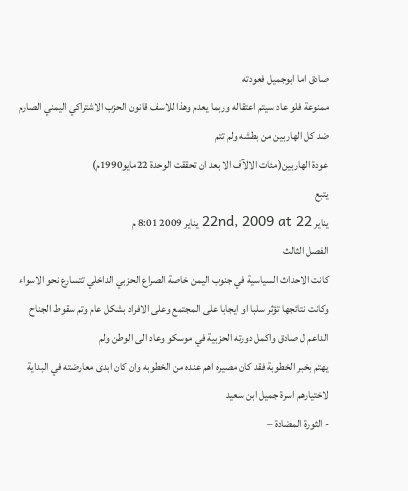صادق اما ابوجميل فعودته
ممنوعة فلو عاد سيتم اعتقاله وربما يعدم وهذا للاسف قانون الحزب الاشتراكي اليمني الصارم ضد كل الهاربين من بطشه ولم تتم
عودة الهاربين(مئات الالآف الا بعد ان تحققت الوحدة 22مايو1990م)
يتبع
يناير 22nd, 2009 at 22 يناير 2009 8:01 م
الفصل الثالث
كانت الاحداث السياسية في جنوب اليمن خاصة الصراع الحزبي الداخلي تتسارع نحو الاسواء وكانت نتائجها تؤثر سلبا او ايجابا على المجتمع وعلى الافراد بشكل عام وتم سقوط الجناح الداعم ل صادق واكمل دورته الحزبية في موسكو وعاد الى الوطن ولم
يهتم بخبر الخطوبة فقد كان مصيره اهم عنده من الخطوبه وان كان ابدى معارضته في البداية لاختيارهم اسرة جميل ابن سعيد
- الثورة المضادة –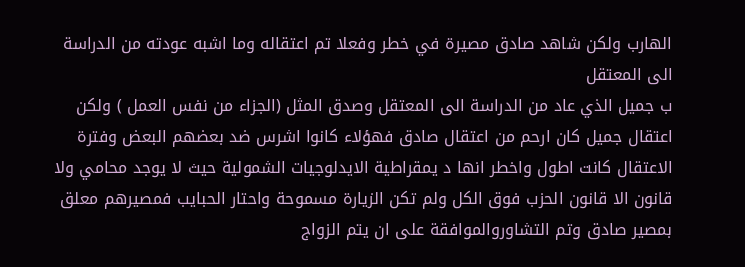الهارب ولكن شاهد صادق مصيرة في خطر وفعلا تم اعتقاله وما اشبه عودته من الدراسة الى المعتقل
ب جميل الذي عاد من الدراسة الى المعتقل وصدق المثل (الجزاء من نفس العمل ) ولكن اعتقال جميل كان ارحم من اعتقال صادق فهؤلاء كانوا اشرس ضد بعضهم البعض وفترة الاعتقال كانت اطول واخطر انها د يمقراطية الايدلوجيات الشمولية حيث لا يوجد محامي ولا قانون الا قانون الحزب فوق الكل ولم تكن الزيارة مسموحة واحتار الحبايب فمصيرهم معلق بمصير صادق وتم التشاوروالموافقة على ان يتم الزواج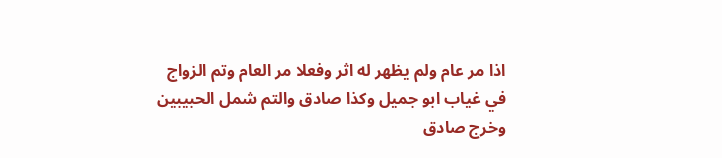اذا مر عام ولم يظهر له اثر وفعلا مر العام وتم الزواج في غياب ابو جميل وكذا صادق والتم شمل الحبيبين وخرج صادق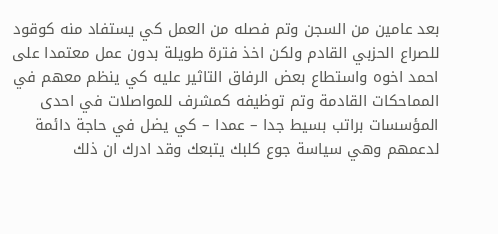بعد عامين من السجن وتم فصله من العمل كي يستفاد منه كوقود للصراع الحزبي القادم ولكن اخذ فترة طويلة بدون عمل معتمدا على احمد اخوه واستطاع بعض الرفاق التاثير عليه كي ينظم معهم في المماحكات القادمة وتم توظيفه كمشرف للمواصلات في احدى المؤسسات براتب بسيط جدا – عمدا – كي يضل في حاجة دائمة لدعمهم وهي سياسة جوع كلبك يتبعك وقد ادرك ان ذلك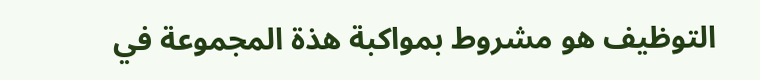التوظيف هو مشروط بمواكبة هذة المجموعة في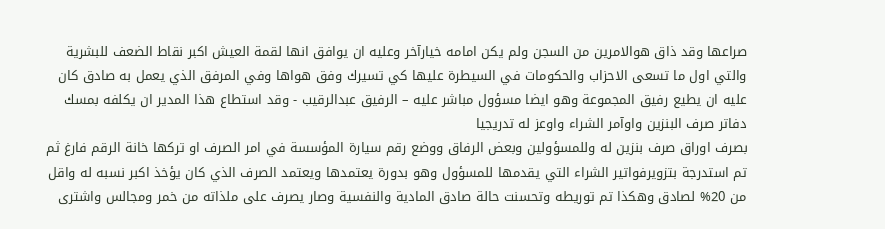صراعها وقد ذاق هوالامرين من السجن ولم يكن امامه خيارآخر وعليه ان يوافق انها لقمة العيش اكبر نقاط الضعف للبشرية والتي اول ما تسعى الاحزاب والحكومات في السيطرة عليها كي تسيرك وفق هواها وفي المرفق الذي يعمل به صادق كان عليه ان يطيع رفيق المجموعة وهو ايضا مسؤول مباشر عليه – الرفيق عبدالرقيب - وقد استطاع هذا المدير ان يكلفه بمسك دفاتر صرف البنزين واوآمر الشراء واوعز له تدريجيا
بصرف اوراق صرف بنزين له وللمسؤولين وبعض الرفاق ووضع رقم سيارة المؤسسة في امر الصرف او تركها خانة الرقم فارغ ثم تم استدرجة بتزويرفواتير الشراء التي يقدمها للمسؤول وهو بدورة يعتمدها ويعتمد الصرف الذي كان يؤخذ اكبر نسبه له واقل من 20% لصادق وهكذا تم توريطه وتحسنت حالة صادق المادية والنفسية وصار يصرف على ملذاته من خمر ومجالس واشترى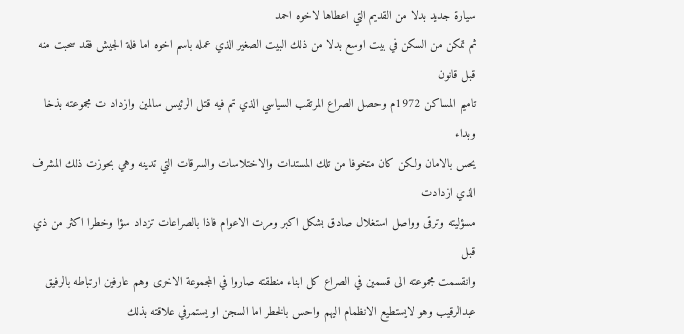سيارة جديد بدلا من القديم التي اعطاها لاخوه احمد
ثم تمكن من السكن في بيت اوسع بدلا من ذلك البيت الصغير الذي عمله باسم اخوه اما فلة الجيش فقد سحبت منه قبل قانون
تاميم المساكن 1972م وحصل الصراع المرتقب السياسي الذي تم فيه قتل الرئيس سالمين وازداد ت مجموعته بذخا وبداء
يحس بالامان ولكن كان متخوفا من تلك المستدات والاختلاسات والسرقات التي تدينه وهي بحوزت ذلك المشرف الذي ازدادت
مسؤليته وترقى وواصل استغلال صادق بشكل اكبر ومرت الاعوام فاذا بالصراعات تزداد سؤا وخطرا اكثر من ذي قبل
وانقسمت مجموعته الى قسمين في الصراع كل ابناء منطقته صاروا في المجموعة الاخرى وهم عارفين ارتباطه بالرفيق عبدالرقيب وهو لايستطيع الانظمام اليهم واحس بالخطر اما السجن او يستمرفي علاقته بذلك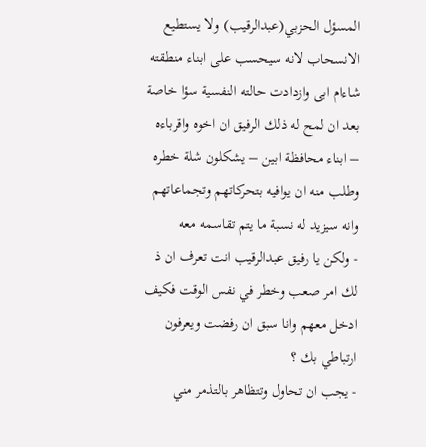المسؤل الحزبي(عبدالرقيب) ولا يستطيع الانسحاب لانه سيحسب على ابناء منطقته شاءام ابى وازدادت حالته النفسية سؤا خاصة بعد ان لمح له ذلك الرفيق ان اخوه واقرباءه – ابناء محافظة ابين – يشكلون شلة خطره وطلب منه ان يوافيه بتحركاتهم وتجماعاتهم وانه سيزيد له نسبة ما يتم تقاسمه معه
- ولكن يا رفيق عبدالرقيب انت تعرف ان ذ لك امر صعب وخطر في نفس الوقت فكيف ادخل معهم وانا سبق ان رفضت ويعرفون ارتباطي بك ؟
- يجب ان تحاول وتتظاهر بالتذمر مني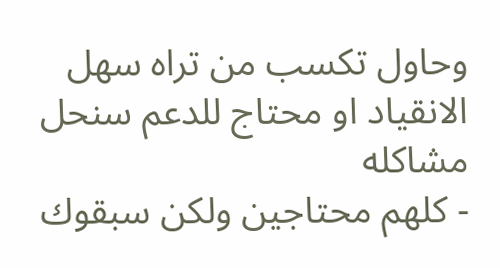وحاول تكسب من تراه سهل الانقياد او محتاج للدعم سنحل مشاكله
- كلهم محتاجين ولكن سبقوك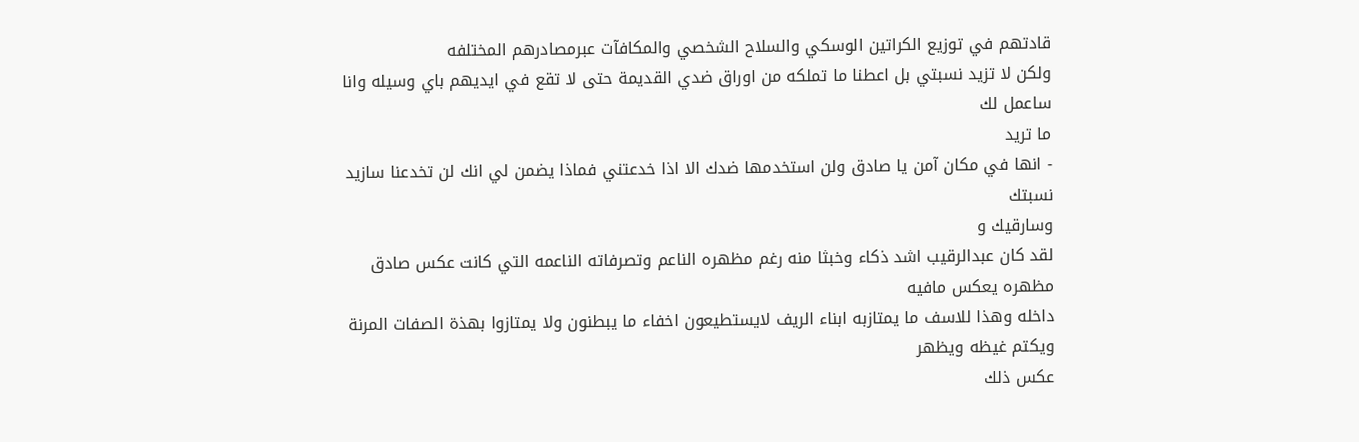قادتهم في توزيع الكراتين الوسكي والسلاح الشخصي والمكافآت عبرمصادرهم المختلفه
ولكن لا تزيد نسبتي بل اعطنا ما تملكه من اوراق ضدي القديمة حتى لا تقع في ايديهم باي وسيله وانا ساعمل لك
ما تريد
- انها في مكان آمن يا صادق ولن استخدمها ضدك الا اذا خدعتني فماذا يضمن لي انك لن تخدعنا سازيد نسبتك
وسارقيك و
لقد كان عبدالرقيب اشد ذكاء وخبثا منه رغم مظهره الناعم وتصرفاته الناعمه التي كانت عكس صادق مظهره يعكس مافيه
داخله وهذا للاسف ما يمتازبه ابناء الريف لايستطيعون اخفاء ما يبطنون ولا يمتازوا بهذة الصفات المرنة ويكتم غيظه ويظهر
عكس ذلك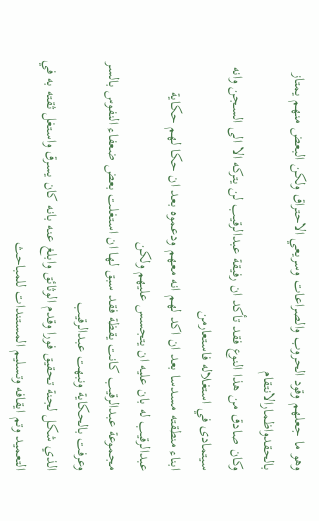وهو ما جعلهم وقود الحروب والصراعات وسريعي الاحتراق ولكن البعض منهم يمتاز بالحقدواظمارالانتقام
وكان صادق من هذا النوع فقد تأكد ان رفيقة عبدالرقيب لن يتركه الا الى السجن وانه سيتمادى في استغلاله فاستعارمن
ابناء منطقته مسدسا بعد ان اكد لهم انه معهم ودعموه بعد ان حكا لهم حكاية عبدالرقيب له بان عليه ان يتجسس عليهم ولكن
مجموعة عبدالرقيب كانت يقظة فقد سبق لها ان استغلت بعض ضعفاء النفوس بالسر وعرفت بالحكاية ونبهت عبدالرقيب
الذي شكل لجنة تحقيق فورا وقدم الوثائق وابلغ عنه بانه كان يسرق واستغل ثقته به في التعميد وتم ايقافه وتسليم المستندات للمباحث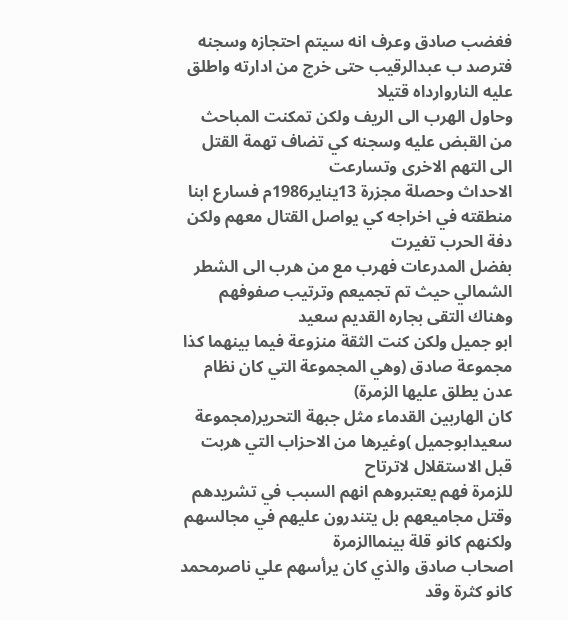فغضب صادق وعرف انه سيتم احتجازه وسجنه فترصد ب عبدالرقيب حتى خرج من ادارته واطلق عليه الناروارداه قتيلا
وحاول الهرب الى الريف ولكن تمكنت المباحث من القبض عليه وسجنه كي تضاف تهمة القتل الى التهم الاخرى وتسارعت
الاحداث وحصلة مجزرة 13يناير1986م فسارع ابنا منطقته في اخراجه كي يواصل القتال معهم ولكن دفة الحرب تغيرت
بفضل المدرعات فهرب مع من هرب الى الشطر الشمالي حيث تم تجميعم وترتيب صفوفهم وهناك التقى بجاره القديم سعيد
ابو جميل ولكن كنت الثقة منزوعة فيما بينهما كذا مجموعة صادق (وهي المجموعة التي كان نظام عدن يطلق عليها الزمرة)
كان الهاربين القدماء مثل جبهة التحرير(مجموعة سعيدابوجميل )وغيرها من الاحزاب التي هربت قبل الاستقلال لاترتاح
للزمرة فهم يعتبروهم انهم السبب في تشريدهم وقتل مجاميعهم بل يتندرون عليهم في مجالسهم ولكنهم كانو قلة بينماالزمرة
اصحاب صادق والذي كان يرأسهم علي ناصرمحمد كانو كثرة وقد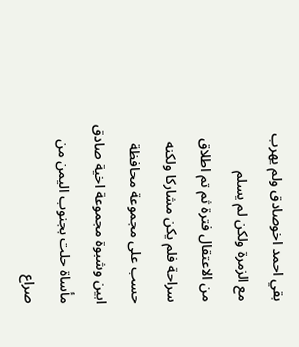بقي احمد اخوصادق ولم يهرب مع الزمرة ولكن لم يسلم
من الاعتقال فترة ثم تم اطلاق سراحة فلم يكن مشاركا ولكنه حسب على مجموعة محافظة ابين وشبوة مجموعة اخية صادق
مأساة حلت بجنوب اليمن من صراع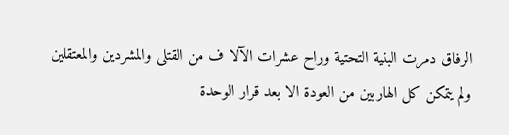الرفاق دمرت البنية التحتية وراح عشرات الآلا ف من القتلى والمشردين والمعتقلين
ولم يتمكن كل الهاربين من العودة الا بعد قرار الوحدة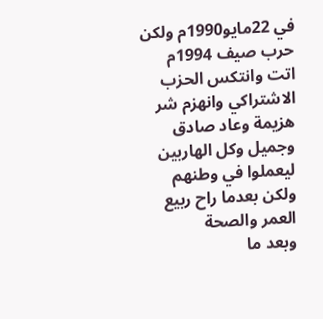في 22مايو1990م ولكن حرب صيف 1994م اتت وانتكس الحزب
الاشتراكي وانهزم شر هزيمة وعاد صادق وجميل وكل الهاربين ليعملوا في وطنهم ولكن بعدما راح ربيع العمر والصحة
وبعد ما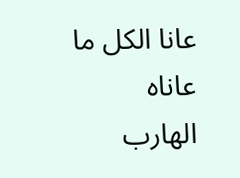عانا الكل ما عاناه الهارب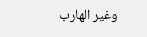وغير الهارب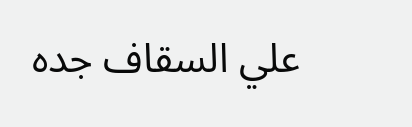علي السقاف جده